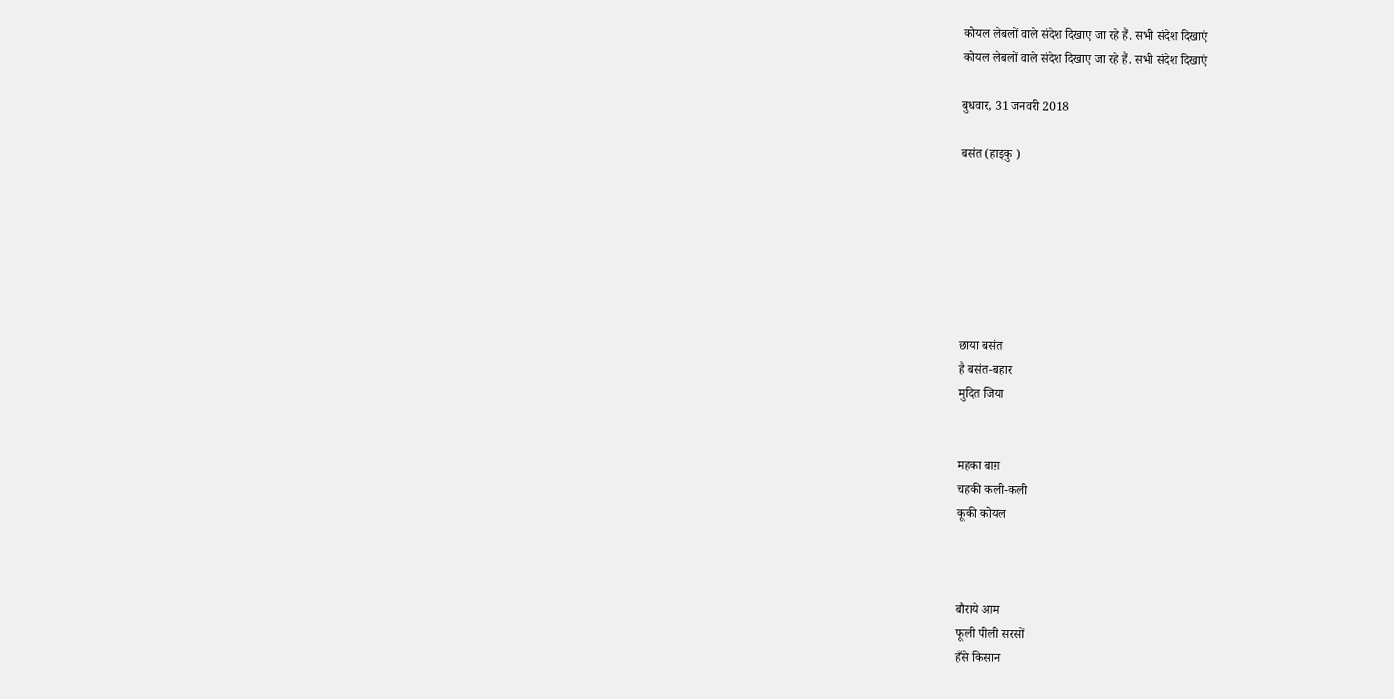कोयल लेबलों वाले संदेश दिखाए जा रहे हैं. सभी संदेश दिखाएं
कोयल लेबलों वाले संदेश दिखाए जा रहे हैं. सभी संदेश दिखाएं

बुधवार, 31 जनवरी 2018

बसंत (हाइकु )







छाया बसंत
है बसंत-बहार
मुदित जिया


महका बाग़
चहकी कली-कली
कूकी कोयल



बौराये आम
फूली पीली सरसों
हँसे किसान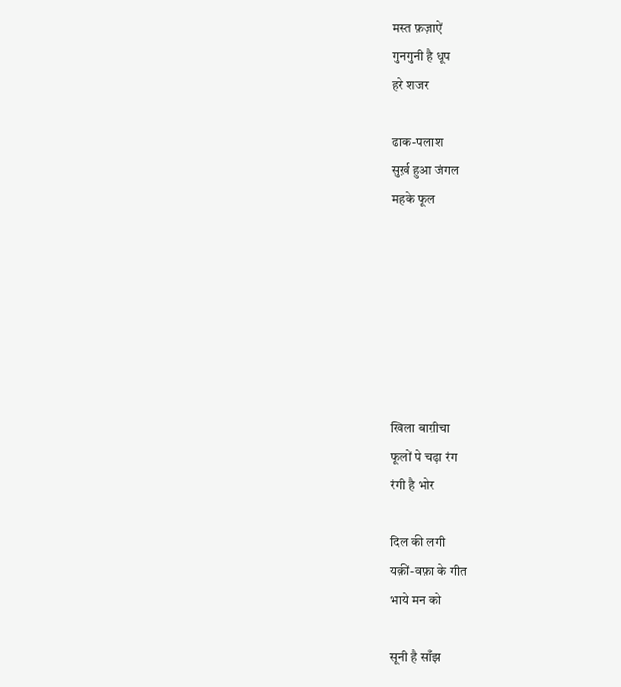मस्त फ़ज़ाऐं
गुनगुनी है धूप
हरे शजर

ढाक-पलाश
सुर्ख़ हुआ जंगल
महके फूल







खिला बाग़ीचा
फूलों पे चढ़ा रंग
रंगी है भोर

दिल की लगी
यक़ीं-वफ़ा के गीत
भाये मन को

सूनी है साँझ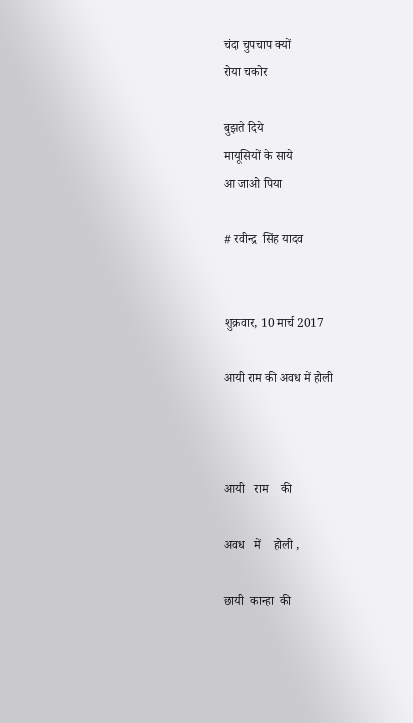चंदा चुपचाप क्यों
रोया चकोर

बुझते दिये
मायूसियों के साये
आ जाओ पिया

# रवीन्द्र  सिंह यादव


शुक्रवार, 10 मार्च 2017

आयी राम की अवध में होली



आयी   राम    की

अवध   में    होली ,

छायी  कान्हा  की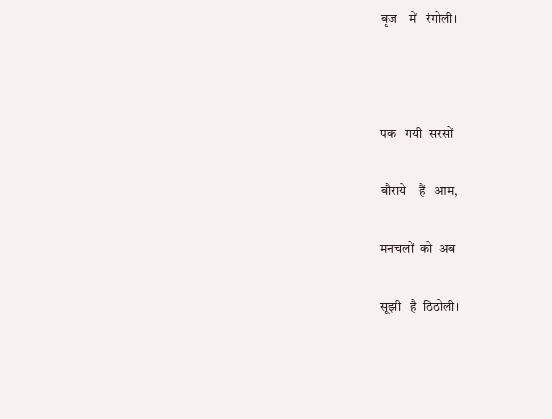बृज    में   रंगोली।



पक   गयी  सरसों

बौराये    हैं   आम,

मनचलों  को  अब

सूझी   है  ठिठोली।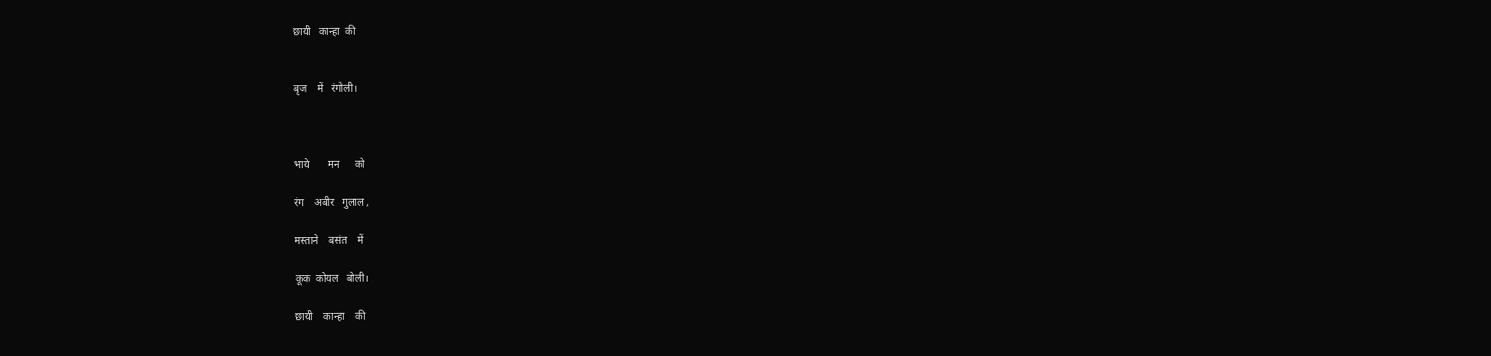छायी   कान्हा  की


बृज    में   रंगोली।



भाये       मन      को

रंग    अबीर   गुलाल ,

मस्ताने    बसंत    में

कूक  कोयल   बोली।

छायी    कान्हा    की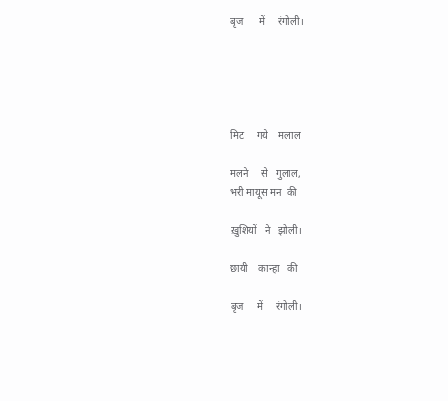बृज      में     रंगोली।





मिट     गये    मलाल

मलने     से   गुलाल,
भरी मायूस मन  की

ख़ुशियों   ने   झोली।

छायी    कान्हा   की

बृज     में     रंगोली।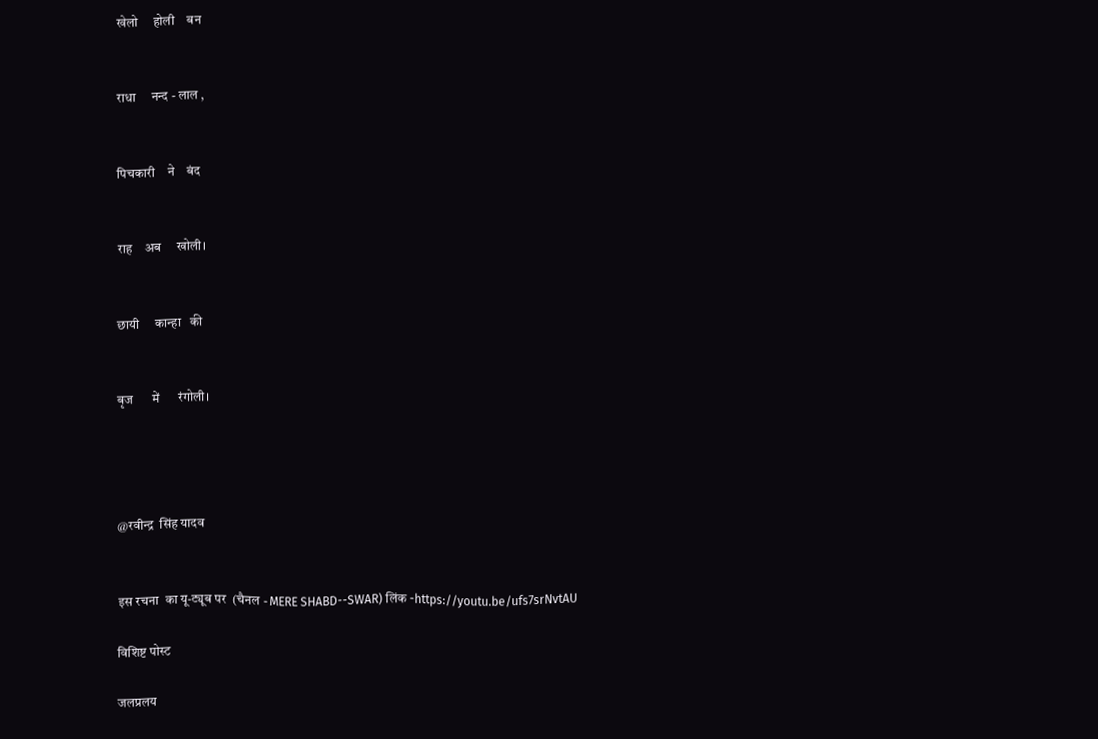खेलो     होली    बन


राधा     नन्द - लाल ,


पिचकारी    ने    बंद


राह    अब     खोली।


छायी     कान्हा   की


बृज      में      रंगोली।




@रवीन्द्र  सिंह यादव


इस रचना  का यू-ट्यूब पर  (चैनल - MERE SHABD--SWAR) लिंक -https://youtu.be/ufs7srNvtAU

विशिष्ट पोस्ट

जलप्रलय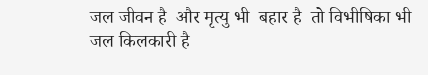जल जीवन है  और मृत्यु भी  बहार है  तो विभीषिका भी जल किलकारी है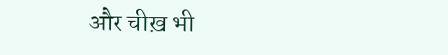और चीख़ भी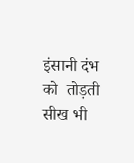इंसानी दंभ को  तोड़ती सीख भी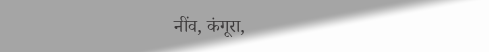नींव, कंगूरा,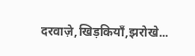दरवाज़े,खिड़कियाँ,झरोखे...